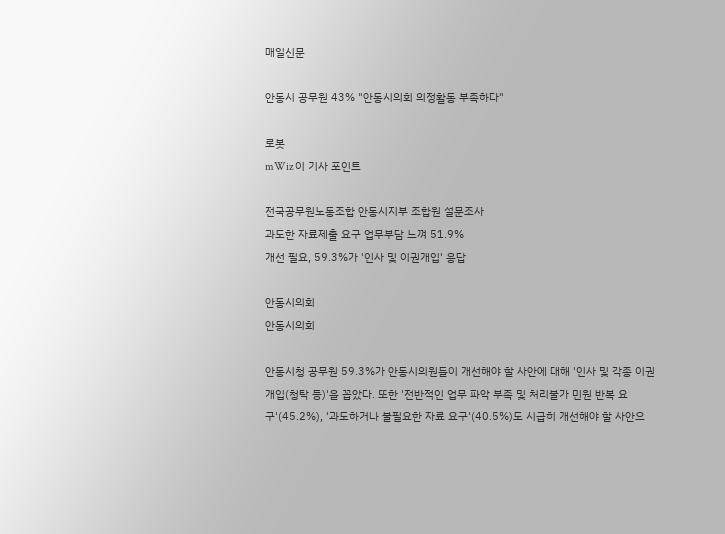매일신문

안동시 공무원 43% "안동시의회 의정활동 부족하다"

로봇
mWiz 이 기사 포인트

전국공무원노동조합 안동시지부 조합원 설문조사
과도한 자료제출 요구 업무부담 느껴 51.9%
개선 필요, 59.3%가 '인사 및 이권개입' 응답

안동시의회
안동시의회

안동시청 공무원 59.3%가 안동시의원들이 개선해야 할 사안에 대해 '인사 및 각종 이권개입(청탁 등)'을 꼽았다. 또한 '전반적인 업무 파악 부족 및 처리불가 민원 반복 요구'(45.2%), '과도하거나 불필요한 자료 요구'(40.5%)도 시급히 개선해야 할 사안으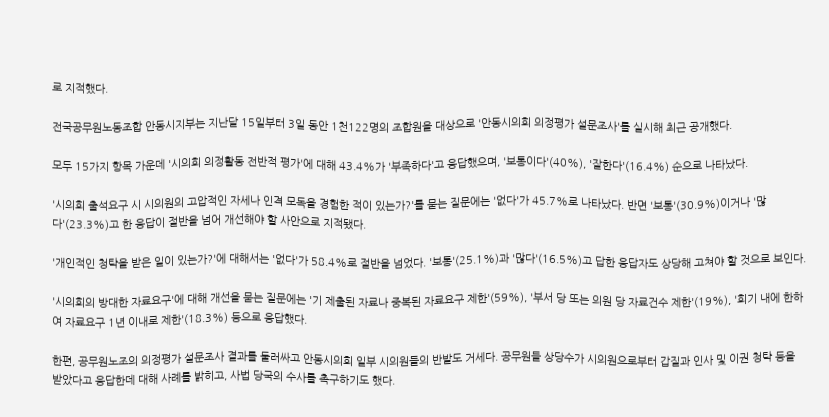로 지적했다.

전국공무원노동조합 안동시지부는 지난달 15일부터 3일 동안 1천122명의 조합원을 대상으로 '안동시의회 의정평가 설문조사'를 실시해 최근 공개했다.

모두 15가지 항목 가운데 '시의회 의정활동 전반적 평가'에 대해 43.4%가 '부족하다'고 응답했으며, '보통이다'(40%), '잘한다'(16.4%) 순으로 나타났다.

'시의회 출석요구 시 시의원의 고압적인 자세나 인격 모독을 경험한 적이 있는가?'를 묻는 질문에는 '없다'가 45.7%로 나타났다. 반면 '보통'(30.9%)이거나 '많다'(23.3%)고 한 응답이 절반을 넘어 개선해야 할 사안으로 지적됐다.

'개인적인 청탁을 받은 일이 있는가?'에 대해서는 '없다'가 58.4%로 절반을 넘었다. '보통'(25.1%)과 '많다'(16.5%)고 답한 응답자도 상당해 고쳐야 할 것으로 보인다.

'시의회의 방대한 자료요구'에 대해 개선을 묻는 질문에는 '기 제출된 자료나 중복된 자료요구 제한'(59%), '부서 당 또는 의원 당 자료건수 제한'(19%), '회기 내에 한하여 자료요구 1년 이내로 제한'(18.3%) 등으로 응답했다.

한편, 공무원노조의 의정평가 설문조사 결과를 둘러싸고 안동시의회 일부 시의원들의 반발도 거세다. 공무원들 상당수가 시의원으로부터 갑질과 인사 및 이권 청탁 등을 받았다고 응답한데 대해 사례를 밝히고, 사법 당국의 수사를 촉구하기도 했다.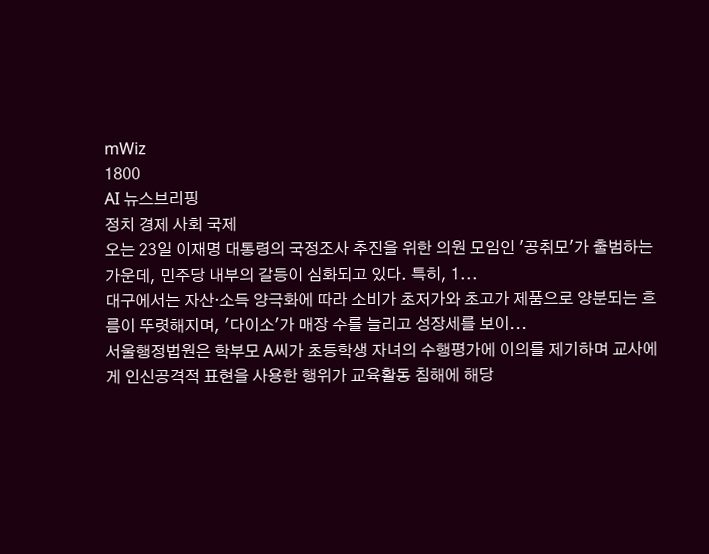mWiz
1800
AI 뉴스브리핑
정치 경제 사회 국제
오는 23일 이재명 대통령의 국정조사 추진을 위한 의원 모임인 '공취모'가 출범하는 가운데, 민주당 내부의 갈등이 심화되고 있다. 특히, 1...
대구에서는 자산·소득 양극화에 따라 소비가 초저가와 초고가 제품으로 양분되는 흐름이 뚜렷해지며, '다이소'가 매장 수를 늘리고 성장세를 보이...
서울행정법원은 학부모 A씨가 초등학생 자녀의 수행평가에 이의를 제기하며 교사에게 인신공격적 표현을 사용한 행위가 교육활동 침해에 해당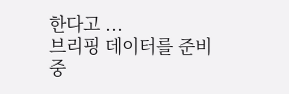한다고 ...
브리핑 데이터를 준비중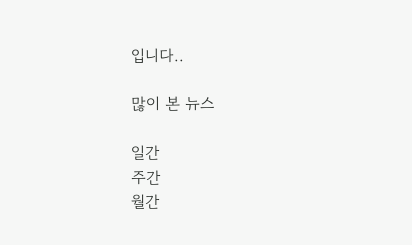입니다..

많이 본 뉴스

일간
주간
월간